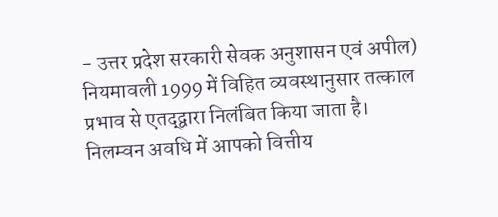- उत्तर प्रदेश सरकारी सेवक अनुशासन एवं अपील) नियमावली 1999 में विहित व्यवस्थानुसार तत्काल प्रभाव से एतद्द्वारा निलंबित किया जाता है। निलम्वन अवधि में आपको वित्तीय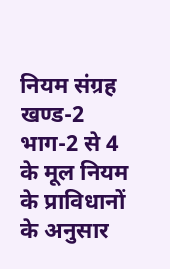नियम संग्रह खण्ड-2 भाग-2 से 4 के मूल नियम के प्राविधानों के अनुसार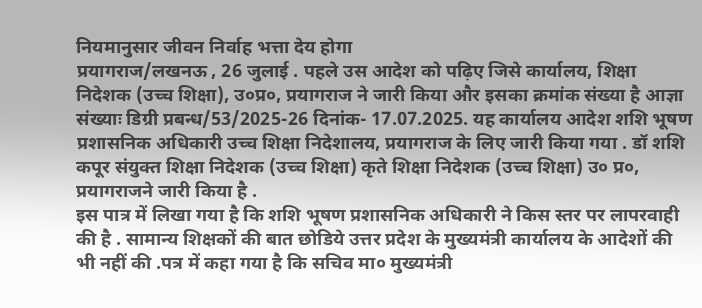नियमानुसार जीवन निर्वाह भत्ता देय होगा
प्रयागराज/लखनऊ , 26 जुलाई . पहले उस आदेश को पढ़िए जिसे कार्यालय, शिक्षा निदेशक (उच्च शिक्षा), उ०प्र०, प्रयागराज ने जारी किया और इसका क्रमांक संख्या है आज्ञा संख्याः डिग्री प्रबन्ध/53/2025-26 दिनांक- 17.07.2025. यह कार्यालय आदेश शशि भूषण प्रशासनिक अधिकारी उच्च शिक्षा निदेशालय, प्रयागराज के लिए जारी किया गया . डॉ शशि कपूर संयुक्त शिक्षा निदेशक (उच्च शिक्षा) कृते शिक्षा निदेशक (उच्च शिक्षा) उ० प्र०, प्रयागराजने जारी किया है .
इस पात्र में लिखा गया है कि शशि भूषण प्रशासनिक अधिकारी ने किस स्तर पर लापरवाही की है . सामान्य शिक्षकों की बात छोडिये उत्तर प्रदेश के मुख्यमंत्री कार्यालय के आदेशों की भी नहीं की .पत्र में कहा गया है कि सचिव मा० मुख्यमंत्री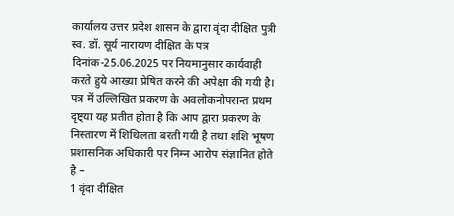कार्यालय उत्तर प्रदेश शासन के द्वारा वृंदा दीक्षित पुत्री स्व. डॉ. सूर्य नारायण दीक्षित के पत्र दिनांक-25.06.2025 पर नियमानुसार कार्यवाही करते हुये आख्या प्रेषित करने की अपेक्षा की गयी है।
पत्र में उल्लिखित प्रकरण के अवलोकनोपरान्त प्रथम दृष्ट्या यह प्रतीत होता है कि आप द्वारा प्रकरण के निस्तारण में शिथिलता बरती गयी है तथा शशि भूषण प्रशासनिक अधिकारी पर निम्न आरोप संज्ञानित होते है –
1 वृंदा दीक्षित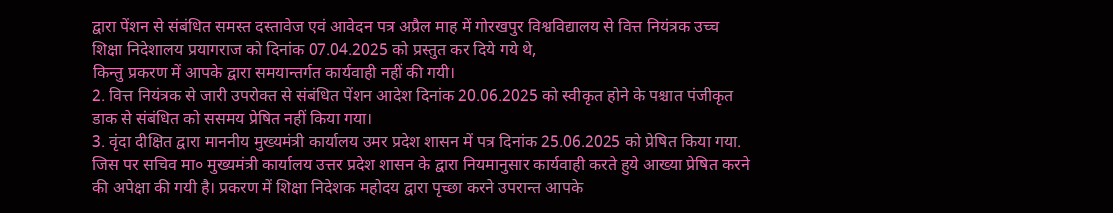द्वारा पेंशन से संबंधित समस्त दस्तावेज एवं आवेदन पत्र अप्रैल माह में गोरखपुर विश्वविद्यालय से वित्त नियंत्रक उच्च शिक्षा निदेशालय प्रयागराज को दिनांक 07.04.2025 को प्रस्तुत कर दिये गये थे,
किन्तु प्रकरण में आपके द्वारा समयान्तर्गत कार्यवाही नहीं की गयी।
2. वित्त नियंत्रक से जारी उपरोक्त से संबंधित पेंशन आदेश दिनांक 20.06.2025 को स्वीकृत होने के पश्चात पंजीकृत डाक से संबंधित को ससमय प्रेषित नहीं किया गया।
3. वृंदा दीक्षित द्वारा माननीय मुख्यमंत्री कार्यालय उमर प्रदेश शासन में पत्र दिनांक 25.06.2025 को प्रेषित किया गया. जिस पर सचिव मा० मुख्यमंत्री कार्यालय उत्तर प्रदेश शासन के द्वारा नियमानुसार कार्यवाही करते हुये आख्या प्रेषित करने की अपेक्षा की गयी है। प्रकरण में शिक्षा निदेशक महोदय द्वारा पृच्छा करने उपरान्त आपके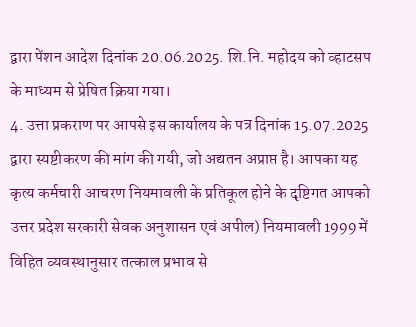द्वारा पेंशन आदेश दिनांक 20.06.2025. शि.नि. महोदय को व्हाटसप के माध्यम से प्रेषित क्रिया गया।
4. उत्ता प्रकराण पर आपसे इस कार्यालय के पत्र दिनांक 15.07.2025 द्वारा स्यष्टीकरण की मांग की गयी, जो अद्यतन अप्राप्त है। आपका यह कृत्य कर्मचारी आचरण नियमावली के प्रतिकूल होने के दृष्टिगत आपको उत्तर प्रदेश सरकारी सेवक अनुशासन एवं अपील) नियमावली 1999 में विहित व्यवस्थानुसार तत्काल प्रभाव से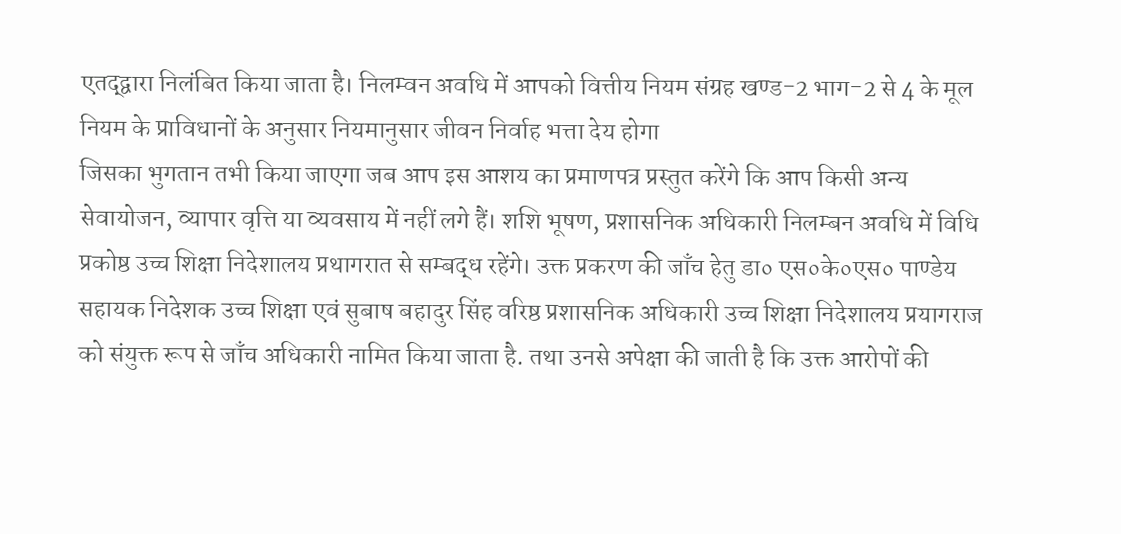एतद्द्वारा निलंबित किया जाता है। निलम्वन अवधि में आपको वित्तीय नियम संग्रह खण्ड-2 भाग-2 से 4 के मूल नियम के प्राविधानों के अनुसार नियमानुसार जीवन निर्वाह भत्ता देय होगा
जिसका भुगतान तभी किया जाएगा जब आप इस आशय का प्रमाणपत्र प्रस्तुत करेंगे कि आप किसी अन्य सेवायोजन, व्यापार वृत्ति या व्यवसाय में नहीं लगे हैं। शशि भूषण, प्रशासनिक अधिकारी निलम्बन अवधि में विधि प्रकोष्ठ उच्च शिक्षा निदेशालय प्रथागरात से सम्बद्ध रहेंगे। उक्त प्रकरण की जाँच हेतु डा० एस०के०एस० पाण्डेय सहायक निदेशक उच्च शिक्षा एवं सुबाष बहादुर सिंह वरिष्ठ प्रशासनिक अधिकारी उच्च शिक्षा निदेशालय प्रयागराज को संयुक्त रूप से जाँच अधिकारी नामित किया जाता है. तथा उनसे अपेक्षा की जाती है कि उक्त आरोपों की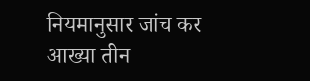नियमानुसार जांच कर आख्या तीन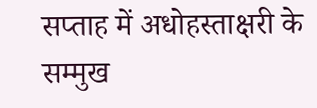सप्ताह में अधोहस्ताक्षरी के सम्मुख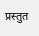प्रस्तुत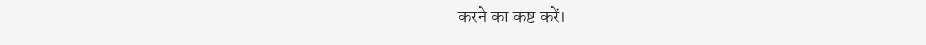करने का कष्ट करें।